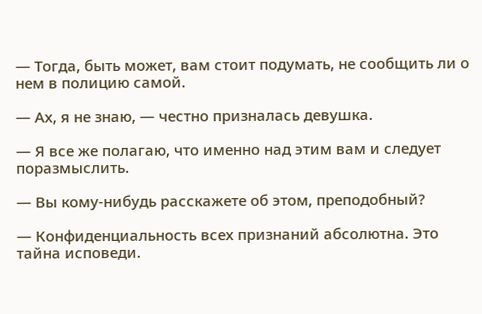— Тогда, быть может, вам стоит подумать, не сообщить ли о нем в полицию самой.

— Ах, я не знаю, — честно призналась девушка.

— Я все же полагаю, что именно над этим вам и следует поразмыслить.

— Вы кому-нибудь расскажете об этом, преподобный?

— Конфиденциальность всех признаний абсолютна. Это тайна исповеди.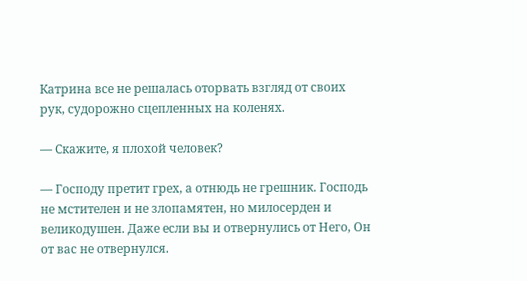Катрина все не решалась оторвать взгляд от своих рук, судорожно сцепленных на коленях.

— Скажите, я плохой человек?

— Господу претит грех, а отнюдь не грешник. Господь не мстителен и не злопамятен, но милосерден и великодушен. Даже если вы и отвернулись от Него, Он от вас не отвернулся.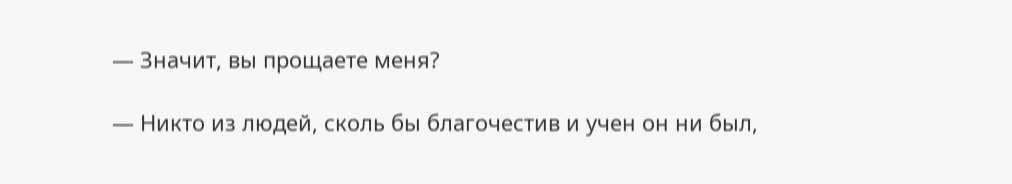— Значит, вы прощаете меня?

— Никто из людей, сколь бы благочестив и учен он ни был,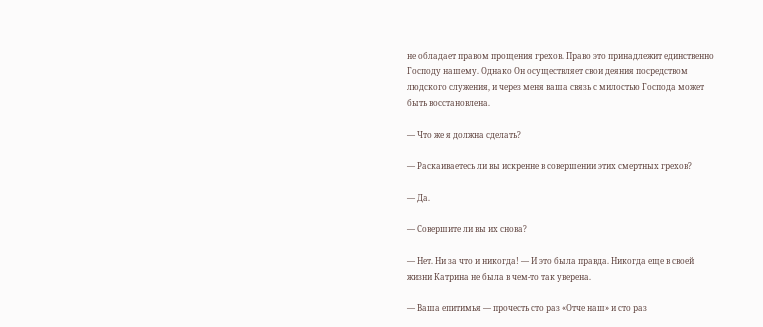не обладает правом прощения грехов. Право это принадлежит единственно Господу нашему. Однако Он осуществляет свои деяния посредством людского служения, и через меня ваша связь с милостью Господа может быть восстановлена.

— Что же я должна сделать?

— Раскаиваетесь ли вы искренне в совершении этих смертных грехов?

— Да.

— Совершите ли вы их снова?

— Нет. Ни за что и никогда! — И это была правда. Никогда еще в своей жизни Катрина не была в чем-то так уверена.

— Ваша епитимья — прочесть сто раз «Отче наш» и сто раз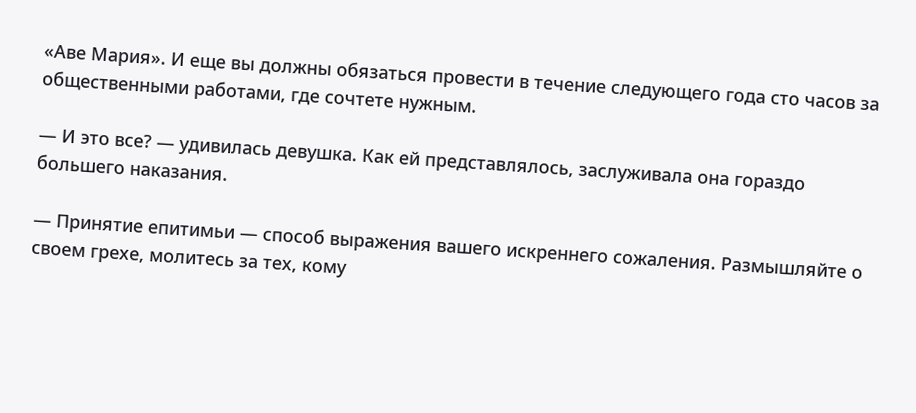«Аве Мария». И еще вы должны обязаться провести в течение следующего года сто часов за общественными работами, где сочтете нужным.

— И это все? — удивилась девушка. Как ей представлялось, заслуживала она гораздо большего наказания.

— Принятие епитимьи — способ выражения вашего искреннего сожаления. Размышляйте о своем грехе, молитесь за тех, кому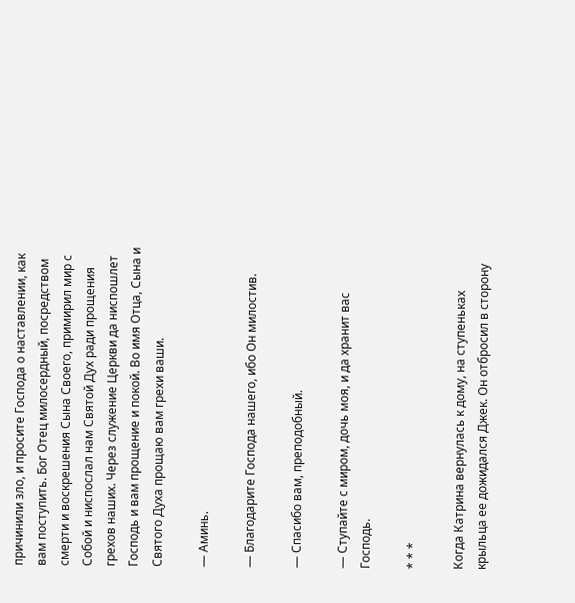причинили зло, и просите Господа о наставлении, как вам поступить. Бог Отец милосердный, посредством смерти и воскрешения Сына Своего, примирил мир с Собой и ниспослал нам Святой Дух ради прощения грехов наших. Через служение Церкви да ниспошлет Господь и вам прощение и покой. Во имя Отца, Сына и Святого Духа прощаю вам грехи ваши.

— Аминь.

— Благодарите Господа нашего, ибо Он милостив.

— Спасибо вам, преподобный.

— Ступайте с миром, дочь моя, и да хранит вас Господь.

* * *

Когда Катрина вернулась к дому, на ступеньках крыльца ее дожидался Джек. Он отбросил в сторону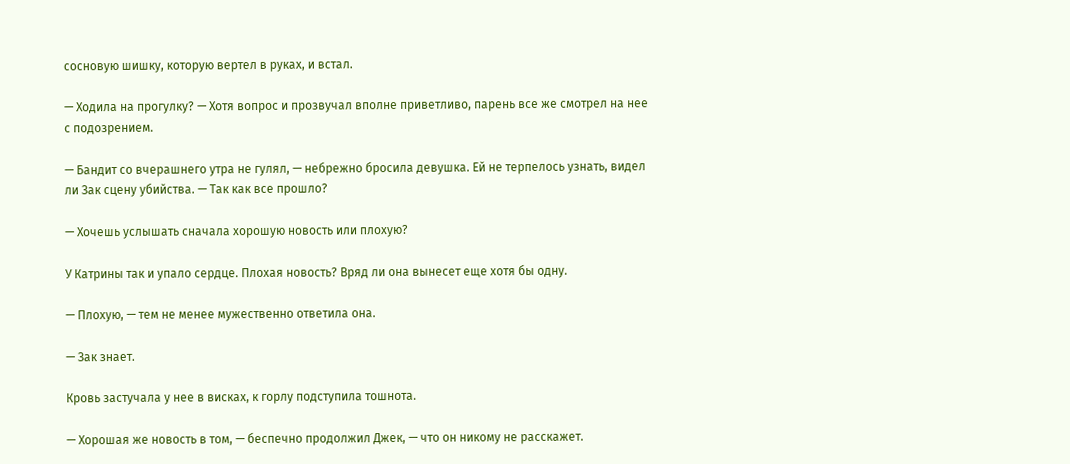сосновую шишку, которую вертел в руках, и встал.

— Ходила на прогулку? — Хотя вопрос и прозвучал вполне приветливо, парень все же смотрел на нее с подозрением.

— Бандит со вчерашнего утра не гулял, — небрежно бросила девушка. Ей не терпелось узнать, видел ли Зак сцену убийства. — Так как все прошло?

— Хочешь услышать сначала хорошую новость или плохую?

У Катрины так и упало сердце. Плохая новость? Вряд ли она вынесет еще хотя бы одну.

— Плохую, — тем не менее мужественно ответила она.

— Зак знает.

Кровь застучала у нее в висках, к горлу подступила тошнота.

— Хорошая же новость в том, — беспечно продолжил Джек, — что он никому не расскажет.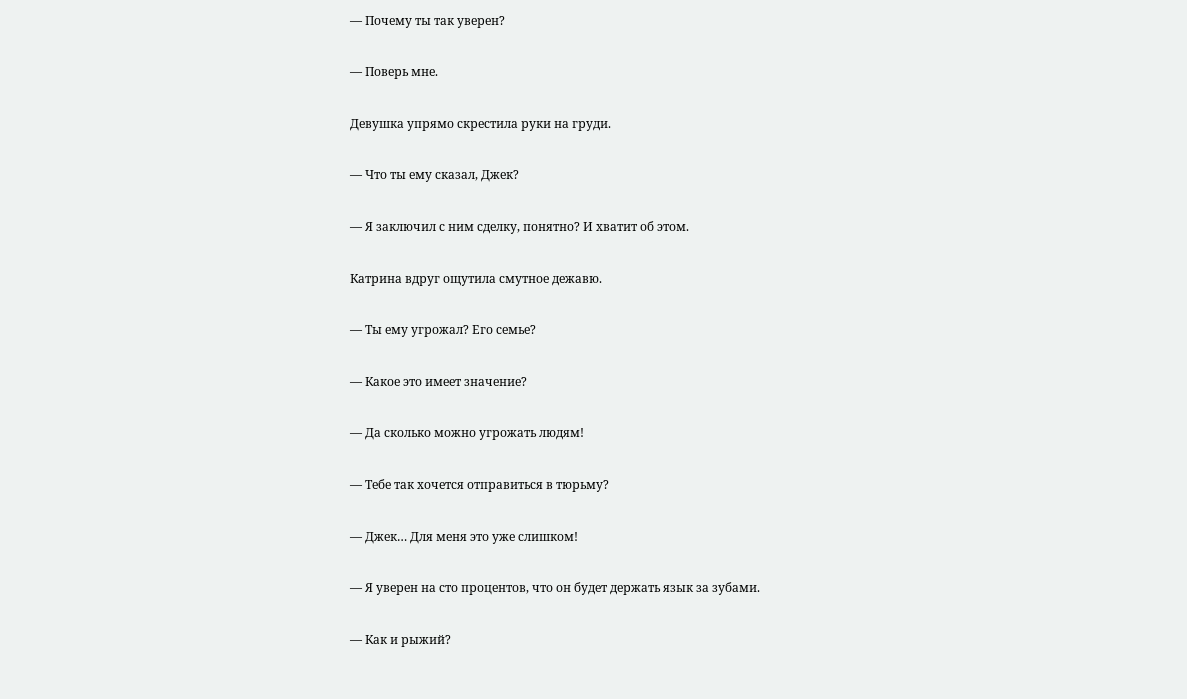— Почему ты так уверен?

— Поверь мне.

Девушка упрямо скрестила руки на груди.

— Что ты ему сказал, Джек?

— Я заключил с ним сделку, понятно? И хватит об этом.

Катрина вдруг ощутила смутное дежавю.

— Ты ему угрожал? Его семье?

— Какое это имеет значение?

— Да сколько можно угрожать людям!

— Тебе так хочется отправиться в тюрьму?

— Джек… Для меня это уже слишком!

— Я уверен на сто процентов, что он будет держать язык за зубами.

— Как и рыжий?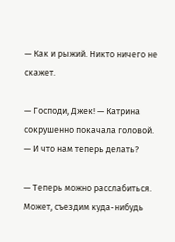— Как и рыжий. Никто ничего не скажет.

— Господи, Джек! — Катрина сокрушенно покачала головой. — И что нам теперь делать?

— Теперь можно расслабиться. Может, съездим куда-нибудь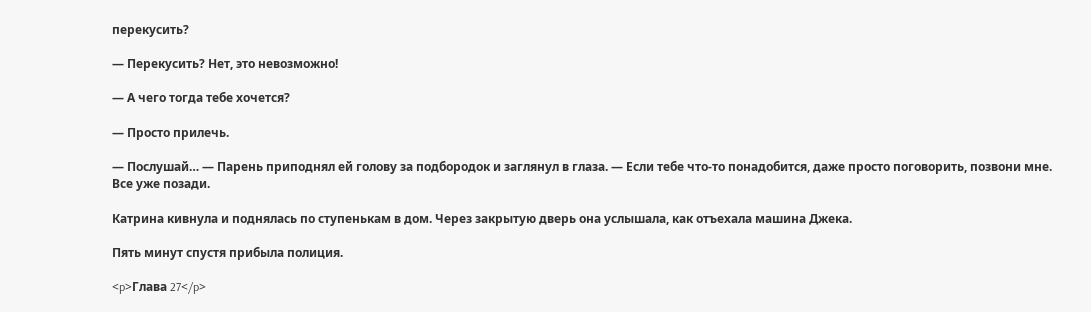перекусить?

— Перекусить? Нет, это невозможно!

— А чего тогда тебе хочется?

— Просто прилечь.

— Послушай… — Парень приподнял ей голову за подбородок и заглянул в глаза. — Если тебе что-то понадобится, даже просто поговорить, позвони мне. Все уже позади.

Катрина кивнула и поднялась по ступенькам в дом. Через закрытую дверь она услышала, как отъехала машина Джека.

Пять минут спустя прибыла полиция.

<p>Глава 27</p>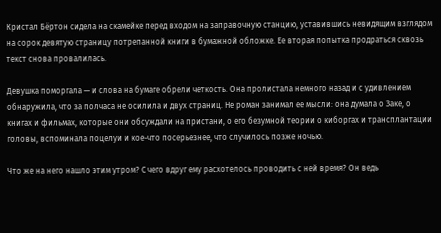Кристал Бёртон сидела на скамейке перед входом на заправочную станцию, уставившись невидящим взглядом на сорок девятую страницу потрепанной книги в бумажной обложке. Ее вторая попытка продраться сквозь текст снова провалилась.

Девушка поморгала — и слова на бумаге обрели четкость. Она пролистала немного назад и с удивлением обнаружила, что за полчаса не осилила и двух страниц. Не роман занимал ее мысли: она думала о Заке, о книгах и фильмах, которые они обсуждали на пристани, о его безумной теории о киборгах и трансплантации головы, вспоминала поцелуи и кое-что посерьезнее, что случилось позже ночью.

Что же на него нашло этим утром? С чего вдруг ему расхотелось проводить с ней время? Он ведь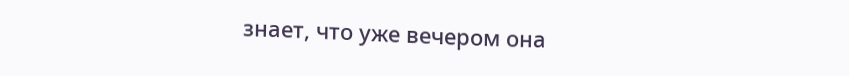знает, что уже вечером она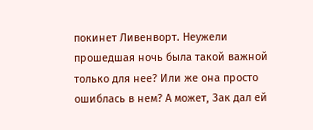покинет Ливенворт. Неужели прошедшая ночь была такой важной только для нее? Или же она просто ошиблась в нем? А может, Зак дал ей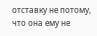отставку не потому, что она ему не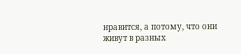нравится, а потому, что они живут в разных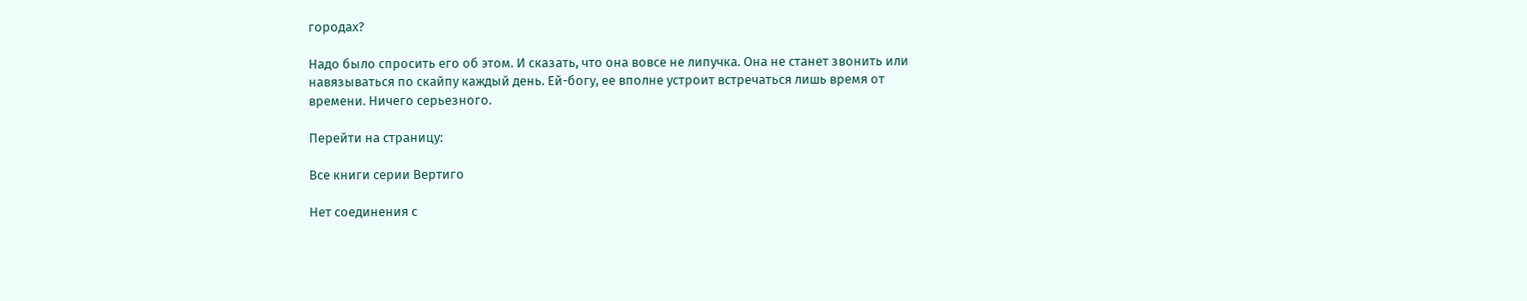городах?

Надо было спросить его об этом. И сказать, что она вовсе не липучка. Она не станет звонить или навязываться по скайпу каждый день. Ей-богу, ее вполне устроит встречаться лишь время от времени. Ничего серьезного.

Перейти на страницу:

Все книги серии Вертиго

Нет соединения с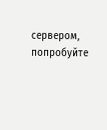сервером, попробуйте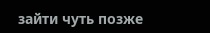зайти чуть позже